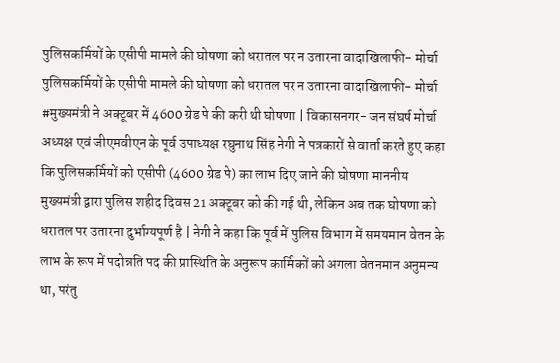पुलिसकर्मियों के एसीपी मामले की घोषणा को धरातल पर न उतारना वादाखिलाफी- मोर्चा
पुलिसकर्मियों के एसीपी मामले की घोषणा को धरातल पर न उतारना वादाखिलाफी- मोर्चा
#मुख्यमंत्री ने अक्टूबर में 4600 ग्रेड पे की करी थी घोषणा | विकासनगर- जन संघर्ष मोर्चा अध्यक्ष एवं जीएमवीएन के पूर्व उपाध्यक्ष रघुनाथ सिंह नेगी ने पत्रकारों से वार्ता करते हुए कहा कि पुलिसकर्मियों को एसीपी (4600 ग्रेड पे) का लाभ दिए जाने की घोषणा माननीय मुख्यमंत्री द्वारा पुलिस शहीद दिवस 21 अक्टूबर को की गई थी, लेकिन अब तक घोषणा को धरातल पर उतारना दुर्भाग्यपूर्ण है | नेगी ने कहा कि पूर्व में पुलिस विभाग में समयमान वेतन के लाभ के रूप में पदोन्नति पद की प्रास्थिति के अनुरूप कार्मिकों को अगला वेतनमान अनुमन्य था, परंतु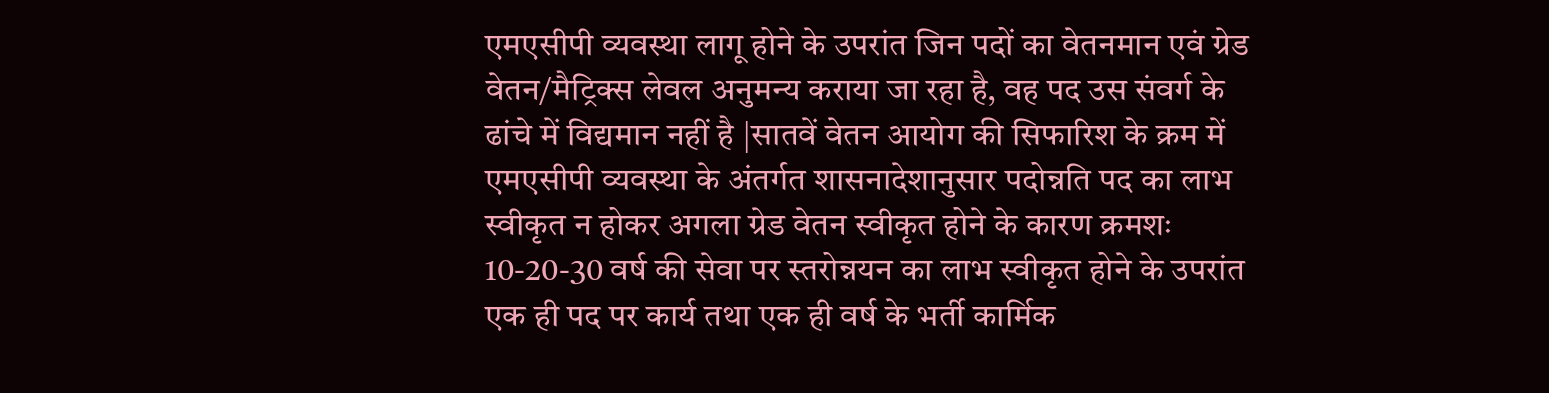एमएसीपी व्यवस्था लागू होने के उपरांत जिन पदों का वेतनमान एवं ग्रेड वेतन/मैट्रिक्स लेवल अनुमन्य कराया जा रहा है, वह पद उस संवर्ग के ढांचे में विद्यमान नहीं है |सातवें वेतन आयोग की सिफारिश के क्रम में एमएसीपी व्यवस्था के अंतर्गत शासनादेशानुसार पदोन्नति पद का लाभ स्वीकृत न होकर अगला ग्रेड वेतन स्वीकृत होने के कारण क्रमशः 10-20-30 वर्ष की सेवा पर स्तरोन्नयन का लाभ स्वीकृत होने के उपरांत एक ही पद पर कार्य तथा एक ही वर्ष के भर्ती कार्मिक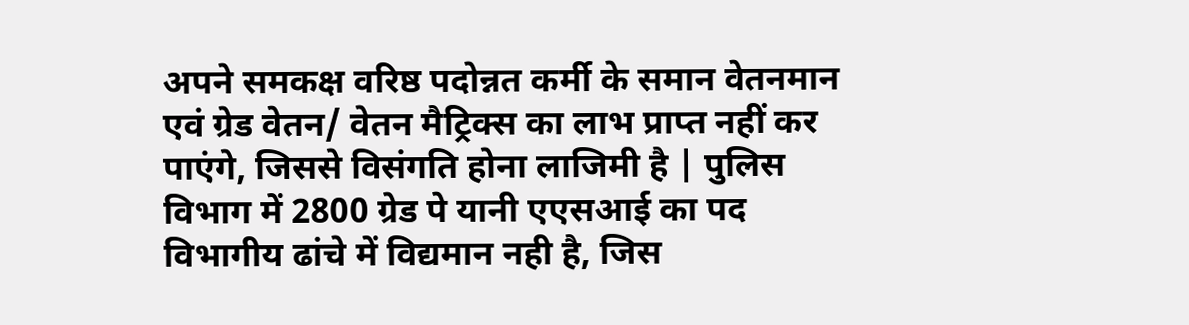अपने समकक्ष वरिष्ठ पदोन्नत कर्मी के समान वेतनमान एवं ग्रेड वेतन/ वेतन मैट्रिक्स का लाभ प्राप्त नहीं कर पाएंगे, जिससे विसंगति होना लाजिमी है | पुलिस विभाग में 2800 ग्रेड पे यानी एएसआई का पद विभागीय ढांचे में विद्यमान नही है, जिस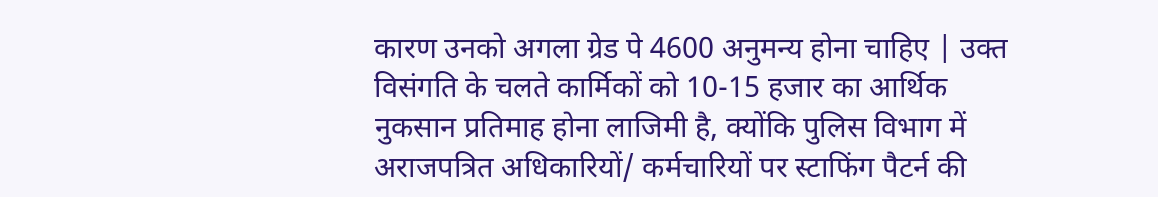कारण उनको अगला ग्रेड पे 4600 अनुमन्य होना चाहिए | उक्त विसंगति के चलते कार्मिकों को 10-15 हजार का आर्थिक नुकसान प्रतिमाह होना लाजिमी है, क्योंकि पुलिस विभाग में अराजपत्रित अधिकारियों/ कर्मचारियों पर स्टाफिंग पैटर्न की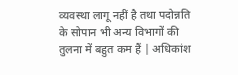व्यवस्था लागू नहीं है तथा पदोन्नति के सोपान भी अन्य विभागों की तुलना में बहुत कम हैं | अधिकांश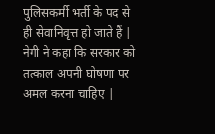पुलिसकर्मी भर्ती के पद से ही सेवानिवृत्त हो जाते हैं | नेगी ने कहा कि सरकार को तत्काल अपनी घोषणा पर अमल करना चाहिए |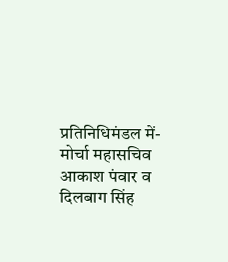प्रतिनिधिमंडल में- मोर्चा महासचिव आकाश पंवार व दिलबाग सिंह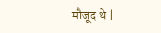मौजूद थे |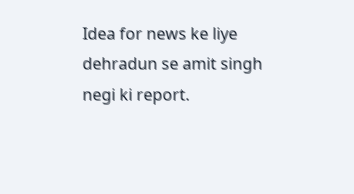Idea for news ke liye dehradun se amit singh negi ki report.